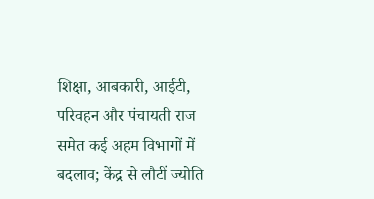शिक्षा, आबकारी, आईटी, परिवहन और पंचायती राज समेत कई अहम विभागों में बदलाव; केंद्र से लौटीं ज्योति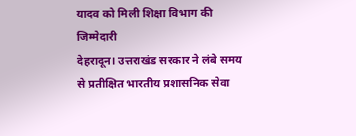यादव को मिली शिक्षा विभाग की जिम्मेदारी
देहरादून। उत्तराखंड सरकार ने लंबे समय से प्रतीक्षित भारतीय प्रशासनिक सेवा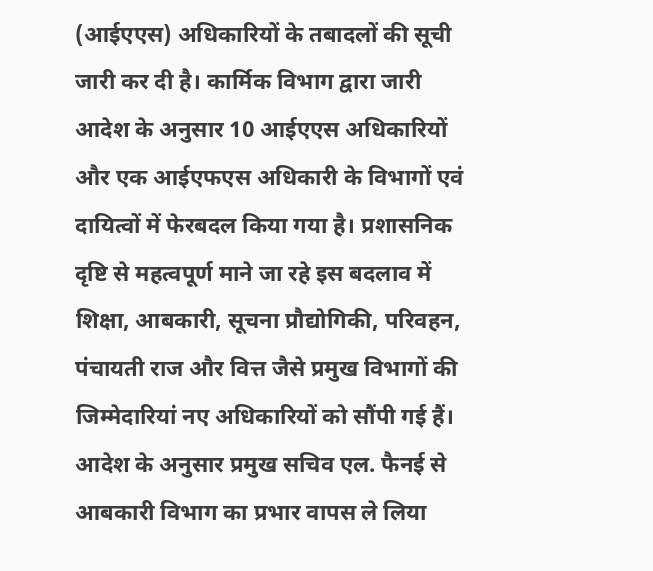(आईएएस) अधिकारियों के तबादलों की सूची जारी कर दी है। कार्मिक विभाग द्वारा जारी आदेश के अनुसार 10 आईएएस अधिकारियों और एक आईएफएस अधिकारी के विभागों एवं दायित्वों में फेरबदल किया गया है। प्रशासनिक दृष्टि से महत्वपूर्ण माने जा रहे इस बदलाव में शिक्षा, आबकारी, सूचना प्रौद्योगिकी, परिवहन, पंचायती राज और वित्त जैसे प्रमुख विभागों की जिम्मेदारियां नए अधिकारियों को सौंपी गई हैं।
आदेश के अनुसार प्रमुख सचिव एल. फैनई से आबकारी विभाग का प्रभार वापस ले लिया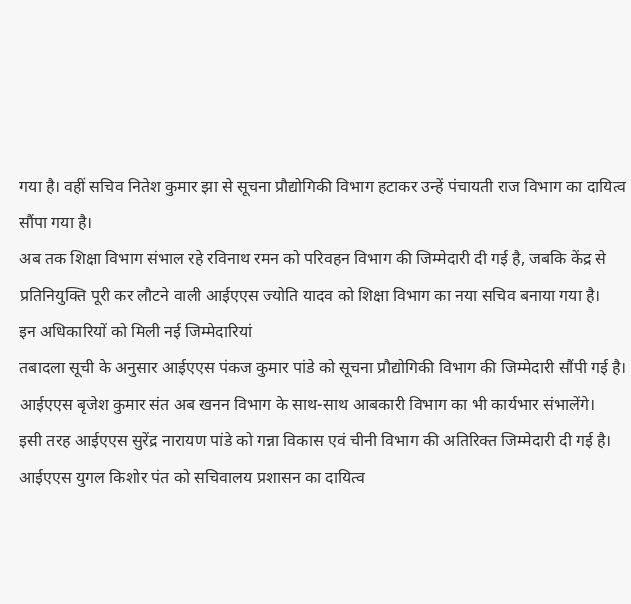गया है। वहीं सचिव नितेश कुमार झा से सूचना प्रौद्योगिकी विभाग हटाकर उन्हें पंचायती राज विभाग का दायित्व सौंपा गया है।
अब तक शिक्षा विभाग संभाल रहे रविनाथ रमन को परिवहन विभाग की जिम्मेदारी दी गई है, जबकि केंद्र से प्रतिनियुक्ति पूरी कर लौटने वाली आईएएस ज्योति यादव को शिक्षा विभाग का नया सचिव बनाया गया है।
इन अधिकारियों को मिली नई जिम्मेदारियां
तबादला सूची के अनुसार आईएएस पंकज कुमार पांडे को सूचना प्रौद्योगिकी विभाग की जिम्मेदारी सौंपी गई है। आईएएस बृजेश कुमार संत अब खनन विभाग के साथ-साथ आबकारी विभाग का भी कार्यभार संभालेंगे।
इसी तरह आईएएस सुरेंद्र नारायण पांडे को गन्ना विकास एवं चीनी विभाग की अतिरिक्त जिम्मेदारी दी गई है। आईएएस युगल किशोर पंत को सचिवालय प्रशासन का दायित्व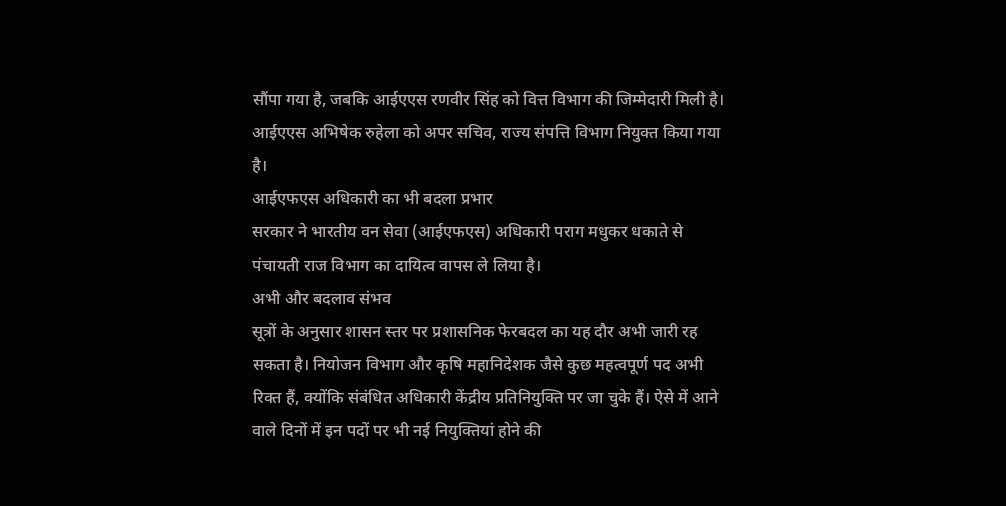सौंपा गया है, जबकि आईएएस रणवीर सिंह को वित्त विभाग की जिम्मेदारी मिली है। आईएएस अभिषेक रुहेला को अपर सचिव, राज्य संपत्ति विभाग नियुक्त किया गया है।
आईएफएस अधिकारी का भी बदला प्रभार
सरकार ने भारतीय वन सेवा (आईएफएस) अधिकारी पराग मधुकर धकाते से पंचायती राज विभाग का दायित्व वापस ले लिया है।
अभी और बदलाव संभव
सूत्रों के अनुसार शासन स्तर पर प्रशासनिक फेरबदल का यह दौर अभी जारी रह सकता है। नियोजन विभाग और कृषि महानिदेशक जैसे कुछ महत्वपूर्ण पद अभी रिक्त हैं, क्योंकि संबंधित अधिकारी केंद्रीय प्रतिनियुक्ति पर जा चुके हैं। ऐसे में आने वाले दिनों में इन पदों पर भी नई नियुक्तियां होने की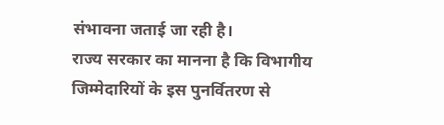संभावना जताई जा रही है।
राज्य सरकार का मानना है कि विभागीय जिम्मेदारियों के इस पुनर्वितरण से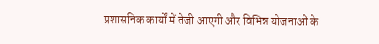प्रशासनिक कार्यों में तेजी आएगी और विभिन्न योजनाओं के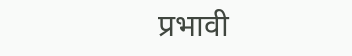प्रभावी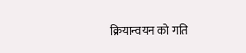क्रियान्वयन को गति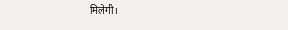मिलेगी।